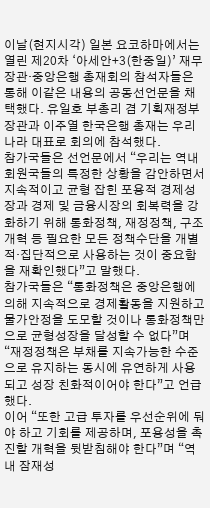이날(현지시각) 일본 요코하마에서는 열린 제20차 ‘아세안+3(한중일)’ 재무장관·중앙은행 총재회의 참석자들은 통해 이같은 내용의 공동선언문을 채택했다. 유일호 부총리 겸 기획재정부 장관과 이주열 한국은행 총재는 우리나라 대표로 회의에 참석했다.
참가국들은 선언문에서 “우리는 역내 회원국들의 특정한 상황을 감안하면서 지속적이고 균형 잡힌 포용적 경제성장과 경제 및 금융시장의 회복력을 강화하기 위해 통화정책, 재정정책, 구조개혁 등 필요한 모든 정책수단을 개별적·집단적으로 사용하는 것이 중요함을 재확인했다”고 말했다.
참가국들은 “통화정책은 중앙은행에 의해 지속적으로 경제활동을 지원하고 물가안정을 도모할 것이나 통화정책만으로 균형성장을 달성할 수 없다”며 “재정정책은 부채를 지속가능한 수준으로 유지하는 동시에 유연하게 사용되고 성장 친화적이어야 한다”고 언급했다.
이어 “또한 고급 투자를 우선순위에 둬야 하고 기회를 제공하며, 포용성을 촉진할 개혁을 뒷받침해야 한다”며 “역내 잠재성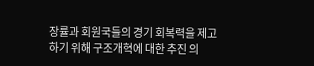장률과 회원국들의 경기 회복력을 제고하기 위해 구조개혁에 대한 추진 의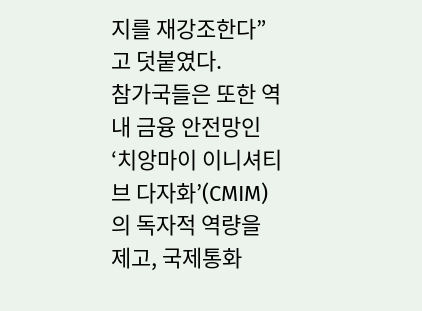지를 재강조한다”고 덧붙였다.
참가국들은 또한 역내 금융 안전망인 ‘치앙마이 이니셔티브 다자화’(CMIM)의 독자적 역량을 제고, 국제통화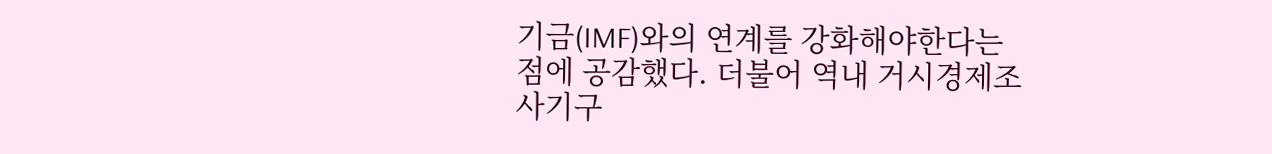기금(IMF)와의 연계를 강화해야한다는 점에 공감했다. 더불어 역내 거시경제조사기구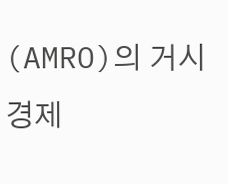(AMRO)의 거시경제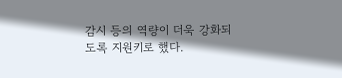감시 등의 역량이 더욱 강화되도록 지원키로 했다.